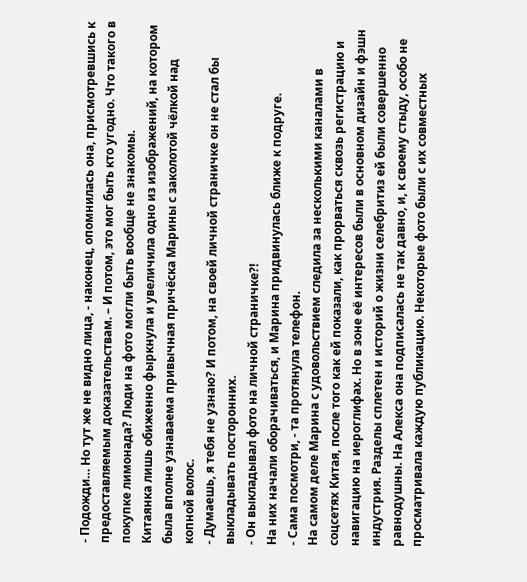- Подожди… Но тут же не видно лица, - наконец, опомнилась она, присмотревшись к предоставляемым доказательствам. – И потом, это мог быть кто угодно. Что такого в покупке лимонада? Люди на фото могли быть вообще не знакомы.
Китаянка лишь обиженно фыркнула и увеличила одно из изображений, на котором была вполне узнаваема привычная причёска Марины с заколотой чёлкой над копной волос.
- Думаешь, я тебя не узнаю? И потом, на своей личной страничке он не стал бы выкладывать посторонних.
- Он выкладывал фото на личной страничке?!
На них начали оборачиваться, и Марина придвинулась ближе к подруге.
- Сама посмотри, - та протянула телефон.
На самом деле Марина с удовольствием следила за несколькими каналами в соцсетях Китая, после того как ей показали, как прорваться сквозь регистрацию и навигацию на иероглифах. Но в зоне её интересов были в основном дизайн и фэшн индустрия. Разделы сплетен и историй о жизни селебритиз ей были совершенно равнодушны. На Алекса она подписалась не так давно, и, к своему стыду, особо не просматривала каждую публикацию. Некоторые фото были с их совместных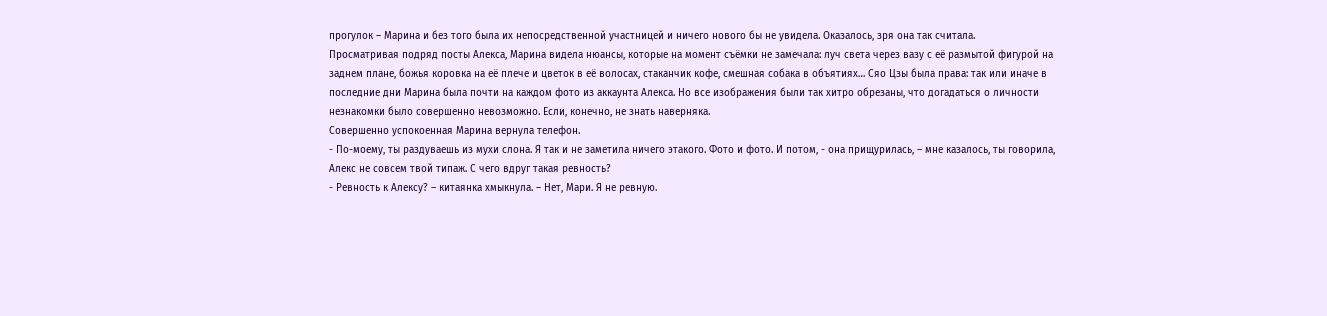прогулок – Марина и без того была их непосредственной участницей и ничего нового бы не увидела. Оказалось, зря она так считала.
Просматривая подряд посты Алекса, Марина видела нюансы, которые на момент съёмки не замечала: луч света через вазу с её размытой фигурой на заднем плане, божья коровка на её плече и цветок в её волосах, стаканчик кофе, смешная собака в объятиях… Сяо Цзы была права: так или иначе в последние дни Марина была почти на каждом фото из аккаунта Алекса. Но все изображения были так хитро обрезаны, что догадаться о личности незнакомки было совершенно невозможно. Если, конечно, не знать наверняка.
Совершенно успокоенная Марина вернула телефон.
- По-моему, ты раздуваешь из мухи слона. Я так и не заметила ничего этакого. Фото и фото. И потом, - она прищурилась, – мне казалось, ты говорила, Алекс не совсем твой типаж. С чего вдруг такая ревность?
- Ревность к Алексу? – китаянка хмыкнула. – Нет, Мари. Я не ревную.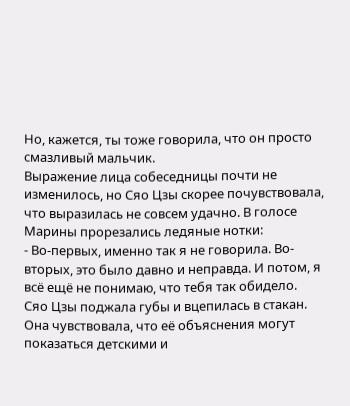Но, кажется, ты тоже говорила, что он просто смазливый мальчик.
Выражение лица собеседницы почти не изменилось, но Сяо Цзы скорее почувствовала, что выразилась не совсем удачно. В голосе Марины прорезались ледяные нотки:
- Во-первых, именно так я не говорила. Во-вторых, это было давно и неправда. И потом, я всё ещё не понимаю, что тебя так обидело.
Сяо Цзы поджала губы и вцепилась в стакан. Она чувствовала, что её объяснения могут показаться детскими и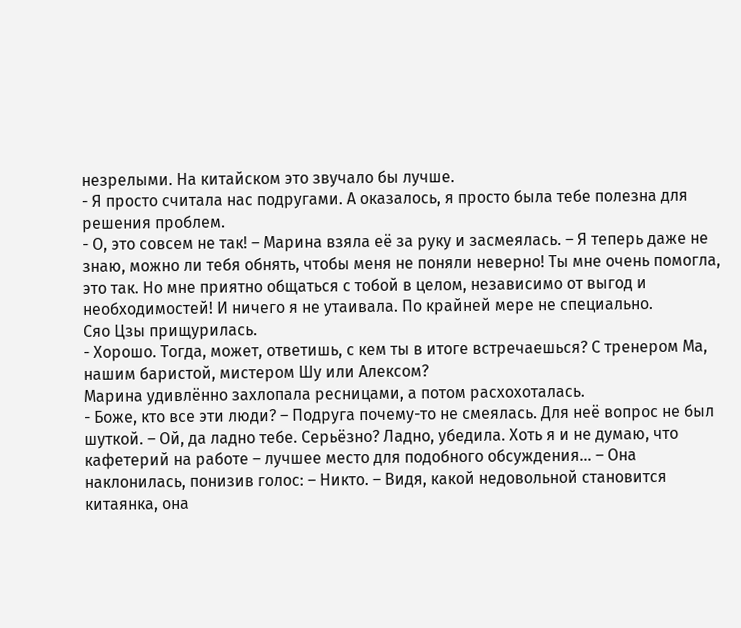незрелыми. На китайском это звучало бы лучше.
- Я просто считала нас подругами. А оказалось, я просто была тебе полезна для решения проблем.
- О, это совсем не так! – Марина взяла её за руку и засмеялась. – Я теперь даже не знаю, можно ли тебя обнять, чтобы меня не поняли неверно! Ты мне очень помогла, это так. Но мне приятно общаться с тобой в целом, независимо от выгод и необходимостей! И ничего я не утаивала. По крайней мере не специально.
Сяо Цзы прищурилась.
- Хорошо. Тогда, может, ответишь, с кем ты в итоге встречаешься? С тренером Ма, нашим баристой, мистером Шу или Алексом?
Марина удивлённо захлопала ресницами, а потом расхохоталась.
- Боже, кто все эти люди? – Подруга почему-то не смеялась. Для неё вопрос не был шуткой. – Ой, да ладно тебе. Серьёзно? Ладно, убедила. Хоть я и не думаю, что кафетерий на работе – лучшее место для подобного обсуждения… – Она наклонилась, понизив голос: – Никто. – Видя, какой недовольной становится китаянка, она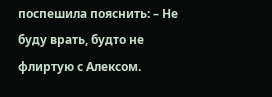поспешила пояснить: – Не буду врать, будто не флиртую с Алексом.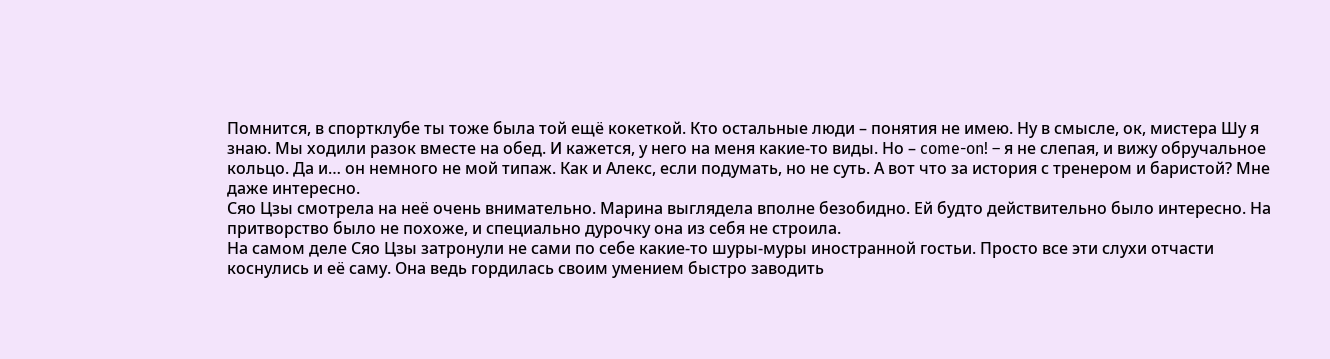Помнится, в спортклубе ты тоже была той ещё кокеткой. Кто остальные люди – понятия не имею. Ну в смысле, ок, мистера Шу я знаю. Мы ходили разок вместе на обед. И кажется, у него на меня какие-то виды. Но – come-on! – я не слепая, и вижу обручальное кольцо. Да и… он немного не мой типаж. Как и Алекс, если подумать, но не суть. А вот что за история с тренером и баристой? Мне даже интересно.
Сяо Цзы смотрела на неё очень внимательно. Марина выглядела вполне безобидно. Ей будто действительно было интересно. На притворство было не похоже, и специально дурочку она из себя не строила.
На самом деле Сяо Цзы затронули не сами по себе какие-то шуры-муры иностранной гостьи. Просто все эти слухи отчасти коснулись и её саму. Она ведь гордилась своим умением быстро заводить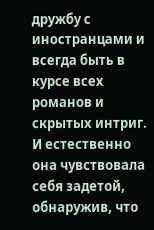дружбу с иностранцами и всегда быть в курсе всех романов и скрытых интриг. И естественно она чувствовала себя задетой, обнаружив, что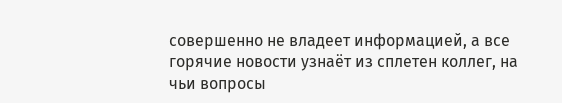совершенно не владеет информацией, а все горячие новости узнаёт из сплетен коллег, на чьи вопросы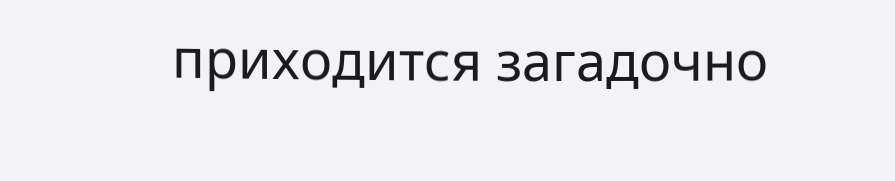приходится загадочно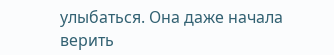улыбаться. Она даже начала верить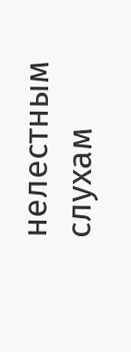нелестным слухам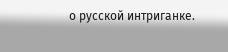о русской интриганке.